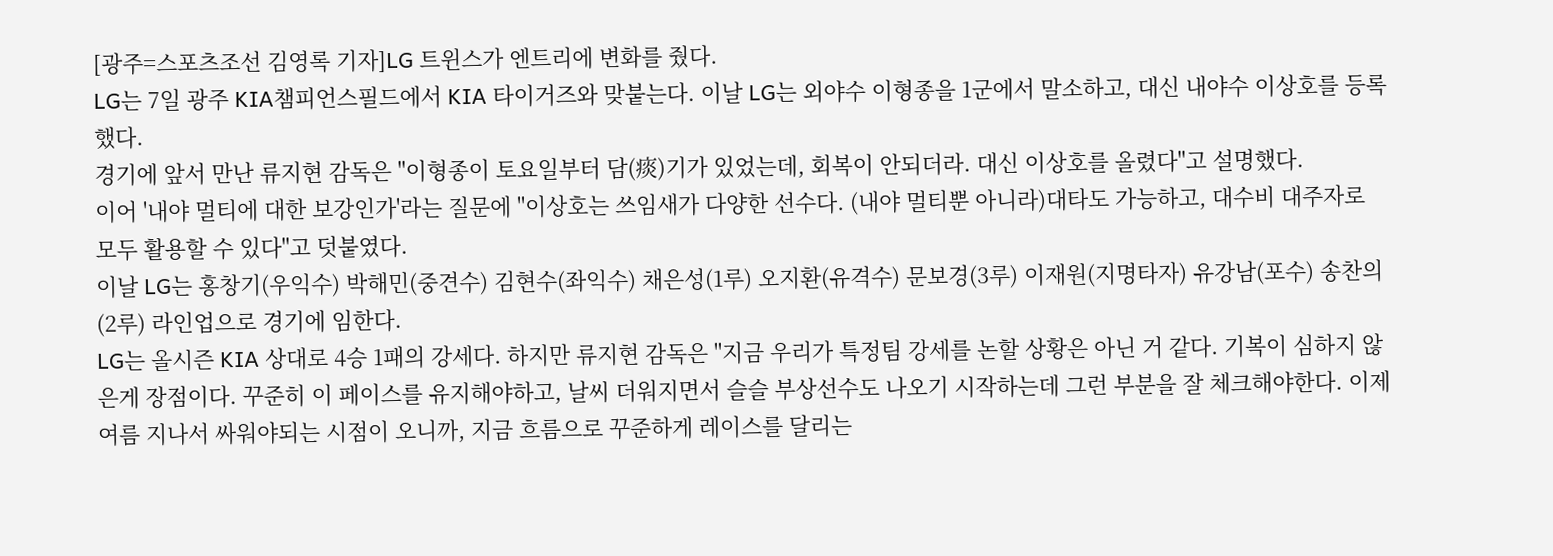[광주=스포츠조선 김영록 기자]LG 트윈스가 엔트리에 변화를 줬다.
LG는 7일 광주 KIA챔피언스필드에서 KIA 타이거즈와 맞붙는다. 이날 LG는 외야수 이형종을 1군에서 말소하고, 대신 내야수 이상호를 등록했다.
경기에 앞서 만난 류지현 감독은 "이형종이 토요일부터 담(痰)기가 있었는데, 회복이 안되더라. 대신 이상호를 올렸다"고 설명했다.
이어 '내야 멀티에 대한 보강인가'라는 질문에 "이상호는 쓰임새가 다양한 선수다. (내야 멀티뿐 아니라)대타도 가능하고, 대수비 대주자로 모두 활용할 수 있다"고 덧붙였다.
이날 LG는 홍창기(우익수) 박해민(중견수) 김현수(좌익수) 채은성(1루) 오지환(유격수) 문보경(3루) 이재원(지명타자) 유강남(포수) 송찬의(2루) 라인업으로 경기에 임한다.
LG는 올시즌 KIA 상대로 4승 1패의 강세다. 하지만 류지현 감독은 "지금 우리가 특정팀 강세를 논할 상황은 아닌 거 같다. 기복이 심하지 않은게 장점이다. 꾸준히 이 페이스를 유지해야하고, 날씨 더워지면서 슬슬 부상선수도 나오기 시작하는데 그런 부분을 잘 체크해야한다. 이제 여름 지나서 싸워야되는 시점이 오니까, 지금 흐름으로 꾸준하게 레이스를 달리는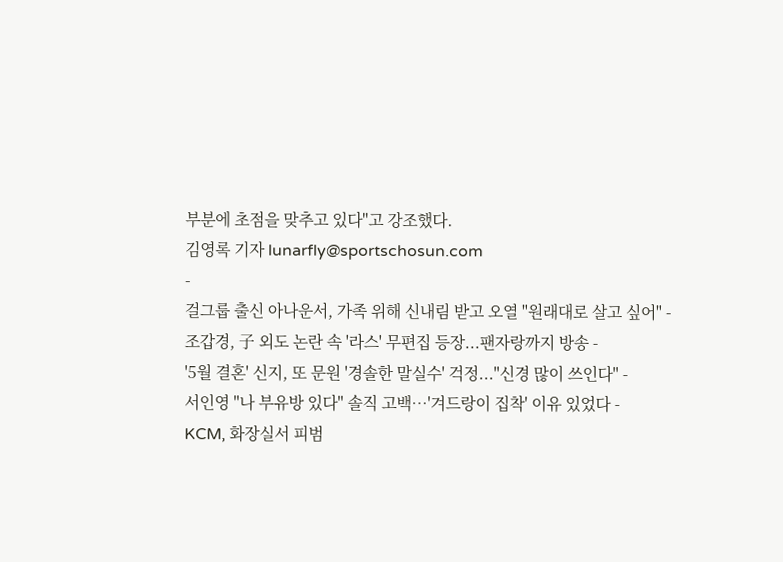부분에 초점을 맞추고 있다"고 강조했다.
김영록 기자 lunarfly@sportschosun.com
-
걸그룹 출신 아나운서, 가족 위해 신내림 받고 오열 "원래대로 살고 싶어" -
조갑경, 子 외도 논란 속 '라스' 무편집 등장...팬자랑까지 방송 -
'5월 결혼' 신지, 또 문원 '경솔한 말실수' 걱정..."신경 많이 쓰인다" -
서인영 "나 부유방 있다" 솔직 고백…'겨드랑이 집착' 이유 있었다 -
KCM, 화장실서 피범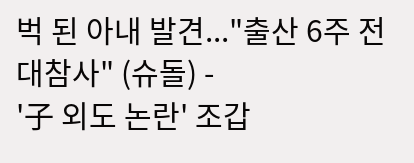벅 된 아내 발견..."출산 6주 전 대참사" (슈돌) -
'子 외도 논란' 조갑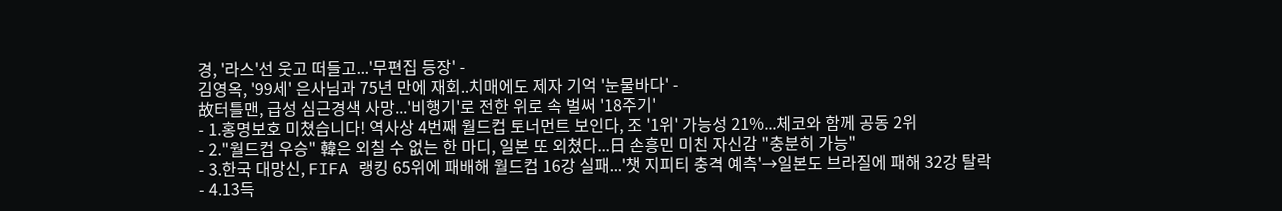경, '라스'선 웃고 떠들고...'무편집 등장' -
김영옥, '99세' 은사님과 75년 만에 재회..치매에도 제자 기억 '눈물바다' -
故터틀맨, 급성 심근경색 사망...'비행기'로 전한 위로 속 벌써 '18주기'
- 1.홍명보호 미쳤습니다! 역사상 4번째 월드컵 토너먼트 보인다, 조 '1위' 가능성 21%...체코와 함께 공동 2위
- 2."월드컵 우승" 韓은 외칠 수 없는 한 마디, 일본 또 외쳤다...日 손흥민 미친 자신감 "충분히 가능"
- 3.한국 대망신, FIFA 랭킹 65위에 패배해 월드컵 16강 실패...'챗 지피티 충격 예측'→일본도 브라질에 패해 32강 탈락
- 4.13득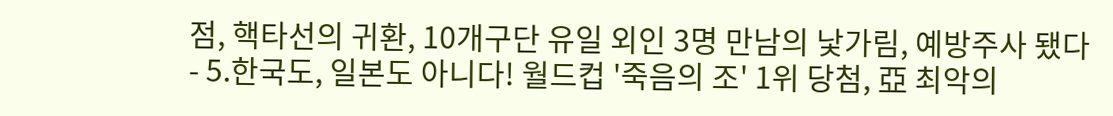점, 핵타선의 귀환, 10개구단 유일 외인 3명 만남의 낯가림, 예방주사 됐다
- 5.한국도, 일본도 아니다! 월드컵 '죽음의 조' 1위 당첨, 亞 최악의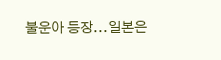불운아 등장...일본은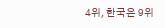4위, 한국은 9위